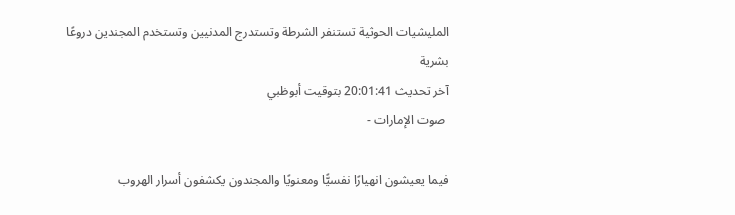المليشيات الحوثية تستنفر الشرطة وتستدرج المدنيين وتستخدم المجندين دروعًا بشرية
آخر تحديث 20:01:41 بتوقيت أبوظبي
 صوت الإمارات -

فيما يعيشون انهيارًا نفسيًّا ومعنويًا والمجندون يكشفون أسرار الهروب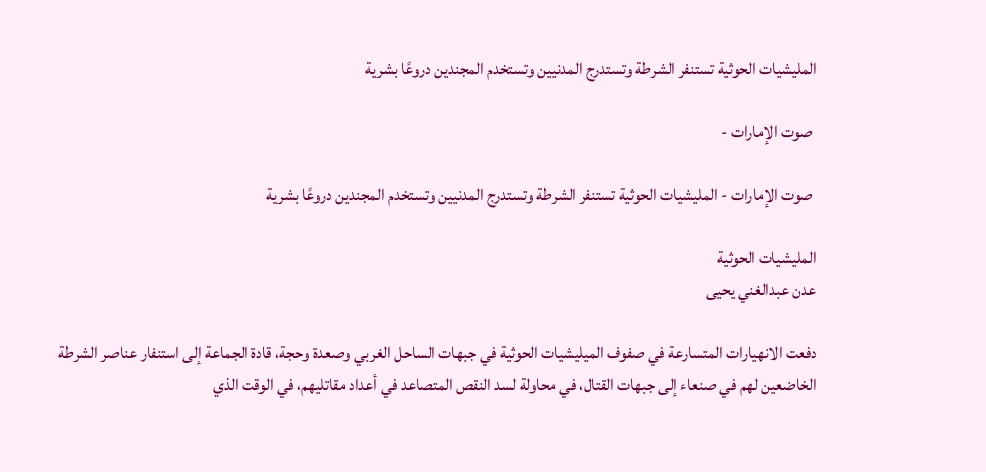المليشيات الحوثية تستنفر الشرطة وتستدرج المدنيين وتستخدم المجندين دروعًا بشرية

 صوت الإمارات -

 صوت الإمارات - المليشيات الحوثية تستنفر الشرطة وتستدرج المدنيين وتستخدم المجندين دروعًا بشرية

المليشيات الحوثية
عدن عبدالغني يحيى

دفعت الانهيارات المتسارعة في صفوف الميليشيات الحوثية في جبهات الساحل الغربي وصعدة وحجة، قادة الجماعة إلى استنفار عناصر الشرطة الخاضعين لهم في صنعاء إلى جبهات القتال، في محاولة لسد النقص المتصاعد في أعداد مقاتليهم، في الوقت الذي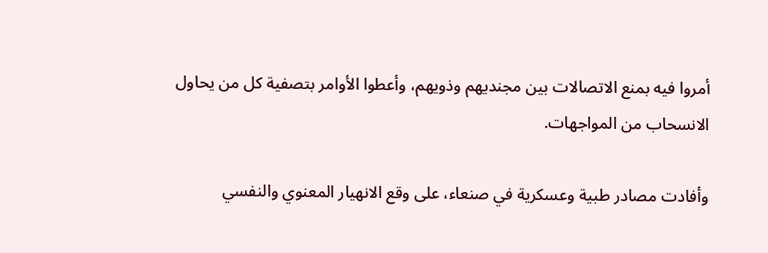أمروا فيه بمنع الاتصالات بين مجنديهم وذويهم، وأعطوا الأوامر بتصفية كل من يحاول الانسحاب من المواجهات.

وأفادت مصادر طبية وعسكرية في صنعاء، على وقع الانهيار المعنوي والنفسي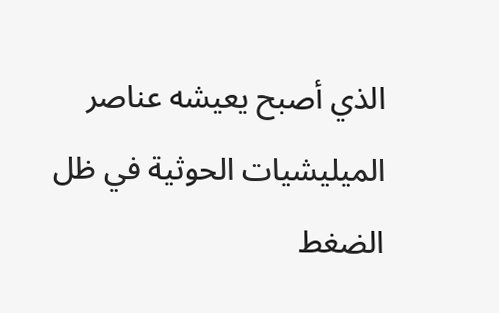الذي أصبح يعيشه عناصر الميليشيات الحوثية في ظل الضغط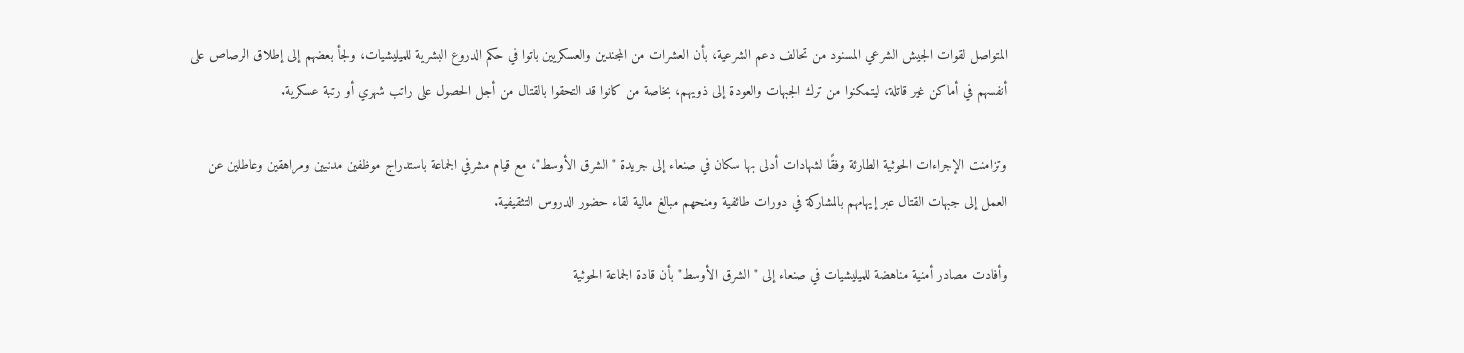المتواصل لقوات الجيش الشرعي المسنود من تحالف دعم الشرعية، بأن العشرات من المجندين والعسكريين باتوا في حكم الدروع البشرية للميليشيات، ولجأ بعضهم إلى إطلاق الرصاص على أنفسهم في أماكن غير قاتلة، ليتمكنوا من ترك الجبهات والعودة إلى ذويهم، بخاصة من كانوا قد التحقوا بالقتال من أجل الحصول على راتب شهري أو رتبة عسكرية.

وتزامنت الإجراءات الحوثية الطارئة وفقًا لشهادات أدلى بها سكان في صنعاء إلى جريدة "الشرق الأوسط"، مع قيام مشرفي الجماعة باستدراج موظفين مدنيين ومراهقين وعاطلين عن العمل إلى جبهات القتال عبر إيهامهم بالمشاركة في دورات طائفية ومنحهم مبالغ مالية لقاء حضور الدروس التثقيفية.

وأفادت مصادر أمنية مناهضة للميليشيات في صنعاء إلى "الشرق الأوسط" بأن قادة الجماعة الحوثية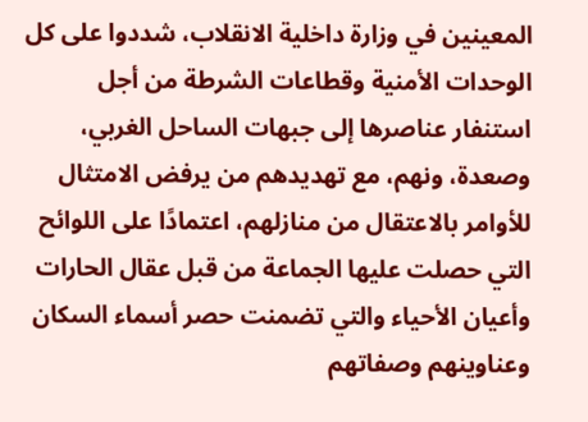المعينين في وزارة داخلية الانقلاب، شددوا على كل الوحدات الأمنية وقطاعات الشرطة من أجل استنفار عناصرها إلى جبهات الساحل الغربي، وصعدة، ونهم، مع تهديدهم من يرفض الامتثال للأوامر بالاعتقال من منازلهم، اعتمادًا على اللوائح التي حصلت عليها الجماعة من قبل عقال الحارات وأعيان الأحياء والتي تضمنت حصر أسماء السكان وعناوينهم وصفاتهم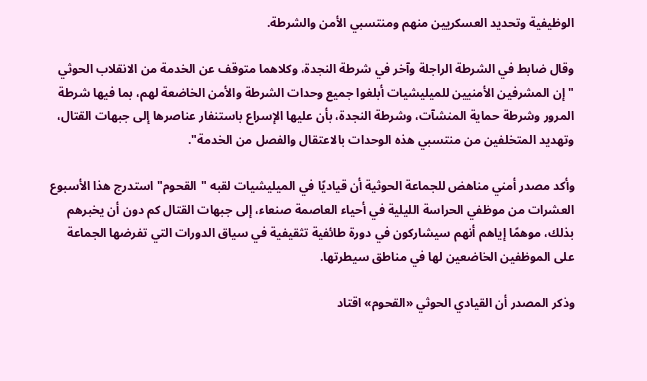الوظيفية وتحديد العسكريين منهم ومنتسبي الأمن والشرطة.

وقال ضابط في الشرطة الراجلة وآخر في شرطة النجدة، وكلاهما متوقف عن الخدمة من الانقلاب الحوثي "إن المشرفين الأمنيين للميليشيات أبلغوا جميع وحدات الشرطة والأمن الخاضعة لهم، بما فيها شرطة المرور وشرطة حماية المنشآت، وشرطة النجدة، بأن عليها الإسراع باستنفار عناصرها إلى جبهات القتال، وتهديد المتخلفين من منتسبي هذه الوحدات بالاعتقال والفصل من الخدمة".

وأكد مصدر أمني مناهض للجماعة الحوثية أن قياديًا في الميليشيات لقبه "القحوم" استدرج هذا الأسبوع العشرات من موظفي الحراسة الليلية في أحياء العاصمة صنعاء، إلى جبهات القتال كم دون أن يخبرهم بذلك، موهمًا إياهم أنهم سيشاركون في دورة طائفية تثقيفية في سياق الدورات التي تفرضها الجماعة على الموظفين الخاضعين لها في مناطق سيطرتها.

وذكر المصدر أن القيادي الحوثي «القحوم» اقتاد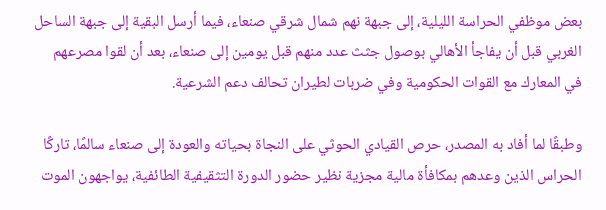بعض موظفي الحراسة الليلية، إلى جبهة نهم شمال شرقي صنعاء، فيما أرسل البقية إلى جبهة الساحل الغربي قبل أن يفاجأ الأهالي بوصول جثث عدد منهم قبل يومين إلى صنعاء، بعد أن لقوا مصرعهم في المعارك مع القوات الحكومية وفي ضربات لطيران تحالف دعم الشرعية.

وطبقًا لما أفاد به المصدر، حرص القيادي الحوثي على النجاة بحياته والعودة إلى صنعاء سالمًا، تاركًا الحراس الذين وعدهم بمكافأة مالية مجزية نظير حضور الدورة التثقيفية الطائفية، يواجهون الموت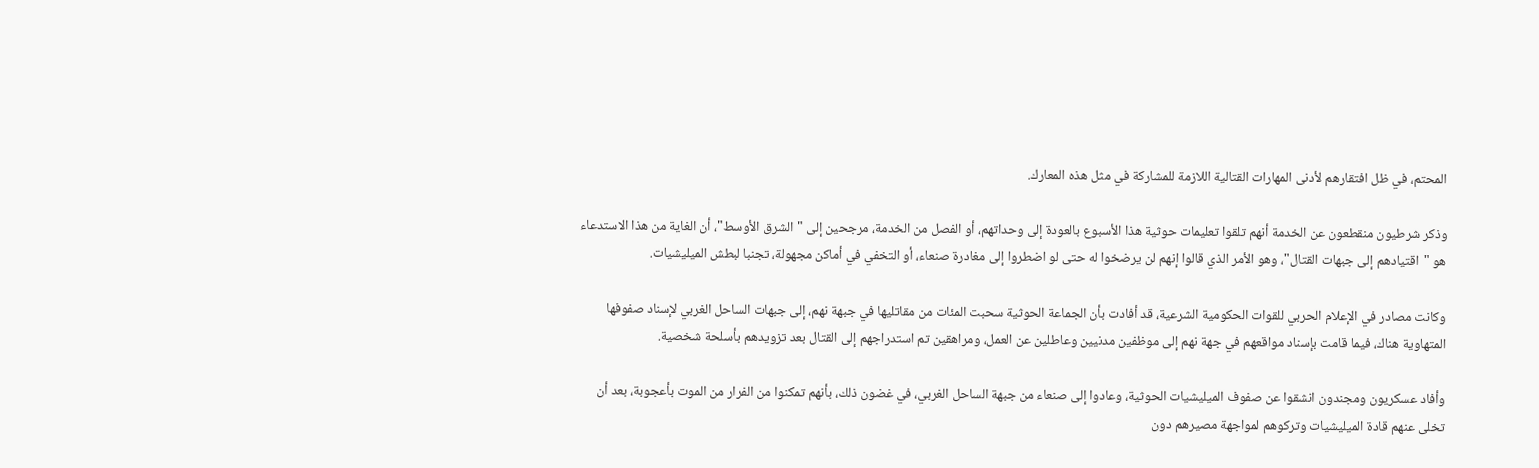المحتم، في ظل افتقارهم لأدنى المهارات القتالية اللازمة للمشاركة في مثل هذه المعارك.

وذكر شرطيون منقطعون عن الخدمة أنهم تلقوا تعليمات حوثية هذا الأسبوع بالعودة إلى وحداتهم، أو الفصل من الخدمة، مرجحين إلى "الشرق الأوسط"، أن الغاية من هذا الاستدعاء هو "اقتيادهم إلى جبهات القتال"، وهو الأمر الذي قالوا إنهم لن يرضخوا له حتى لو اضطروا إلى مغادرة صنعاء، أو التخفي في أماكن مجهولة، تجنبا لبطش الميليشيات.

وكانت مصادر في الإعلام الحربي للقوات الحكومية الشرعية، قد أفادت بأن الجماعة الحوثية سحبت المئات من مقاتليها في جبهة نهم، إلى جبهات الساحل الغربي لإسناد صفوفها المتهاوية هناك، فيما قامت بإسناد مواقعهم في جهة نهم إلى موظفين مدنيين وعاطلين عن العمل، ومراهقين تم استدراجهم إلى القتال بعد تزويدهم بأسلحة شخصية.

وأفاد عسكريون ومجندون انشقوا عن صفوف الميليشيات الحوثية، وعادوا إلى صنعاء من جبهة الساحل الغربي، في غضون ذلك، بأنهم تمكنوا من الفرار من الموت بأعجوبة، بعد أن تخلى عنهم قادة الميليشيات وتركوهم لمواجهة مصيرهم دون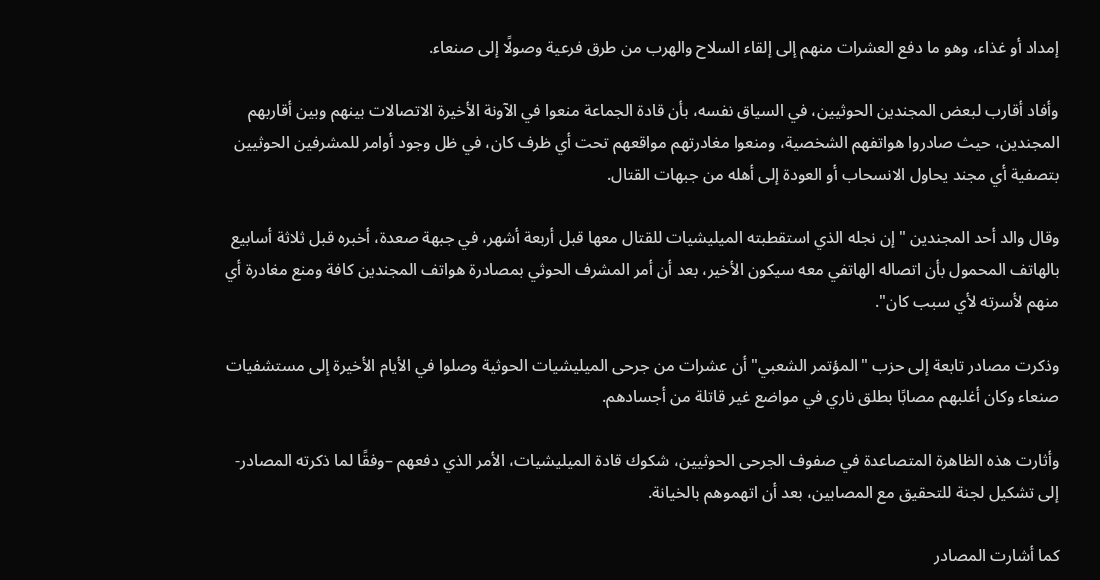إمداد أو غذاء، وهو ما دفع العشرات منهم إلى إلقاء السلاح والهرب من طرق فرعية وصولًا إلى صنعاء.

وأفاد أقارب لبعض المجندين الحوثيين، في السياق نفسه، بأن قادة الجماعة منعوا في الآونة الأخيرة الاتصالات بينهم وبين أقاربهم المجندين، حيث صادروا هواتفهم الشخصية، ومنعوا مغادرتهم مواقعهم تحت أي ظرف كان، في ظل وجود أوامر للمشرفين الحوثيين بتصفية أي مجند يحاول الانسحاب أو العودة إلى أهله من جبهات القتال.

وقال والد أحد المجندين "إن نجله الذي استقطبته الميليشيات للقتال معها قبل أربعة أشهر، في جبهة صعدة، أخبره قبل ثلاثة أسابيع بالهاتف المحمول بأن اتصاله الهاتفي معه سيكون الأخير، بعد أن أمر المشرف الحوثي بمصادرة هواتف المجندين كافة ومنع مغادرة أي منهم لأسرته لأي سبب كان".

وذكرت مصادر تابعة إلى حزب "المؤتمر الشعبي" أن عشرات من جرحى الميليشيات الحوثية وصلوا في الأيام الأخيرة إلى مستشفيات صنعاء وكان أغلبهم مصابًا بطلق ناري في مواضع غير قاتلة من أجسادهم.

وأثارت هذه الظاهرة المتصاعدة في صفوف الجرحى الحوثيين، شكوك قادة الميليشيات، الأمر الذي دفعهم –وفقًا لما ذكرته المصادر- إلى تشكيل لجنة للتحقيق مع المصابين، بعد أن اتهموهم بالخيانة.

كما أشارت المصادر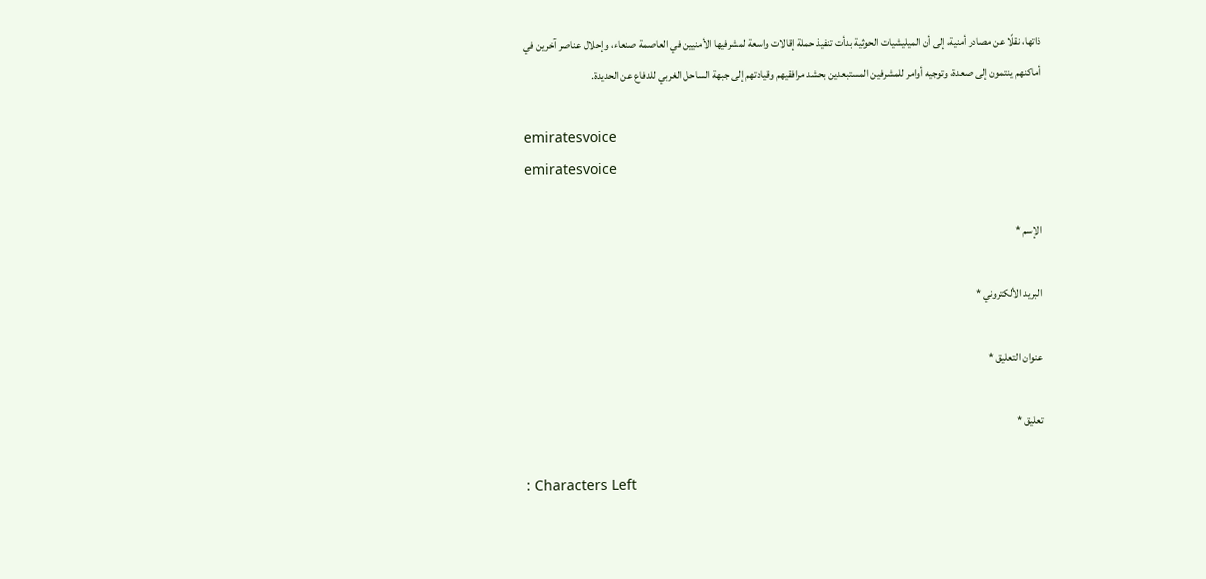ذاتها، نقلًا عن مصادر أمنية، إلى أن الميليشيات الحوثية بدأت تنفيذ حملة إقالات واسعة لمشرفيها الأمنيين في العاصمة صنعاء، وإحلال عناصر آخرين في أماكنهم ينتمون إلى صعدة، وتوجيه أوامر للمشرفين المستبعدين بحشد مرافقيهم وقيادتهم إلى جبهة الساحل الغربي للدفاع عن الحديدة.

emiratesvoice
emiratesvoice

الإسم *

البريد الألكتروني *

عنوان التعليق *

تعليق *

: Characters Left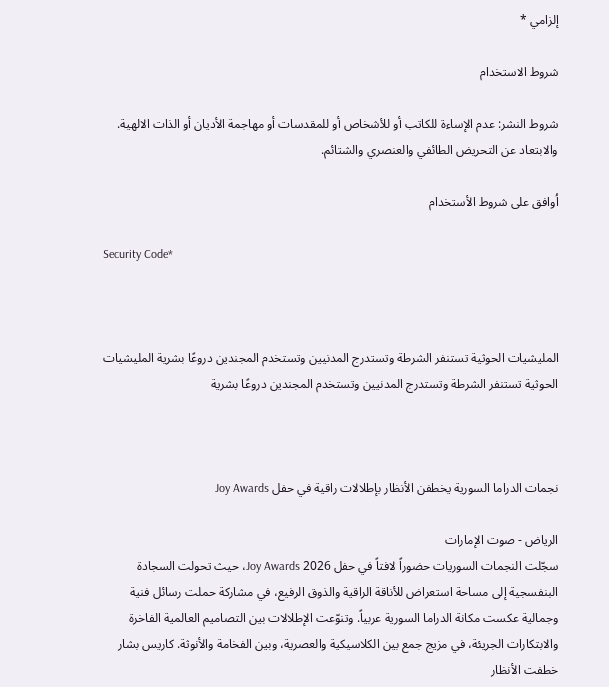إلزامي *

شروط الاستخدام

شروط النشر: عدم الإساءة للكاتب أو للأشخاص أو للمقدسات أو مهاجمة الأديان أو الذات الالهية. والابتعاد عن التحريض الطائفي والعنصري والشتائم.

اُوافق على شروط الأستخدام

Security Code*



المليشيات الحوثية تستنفر الشرطة وتستدرج المدنيين وتستخدم المجندين دروعًا بشرية المليشيات الحوثية تستنفر الشرطة وتستدرج المدنيين وتستخدم المجندين دروعًا بشرية



نجمات الدراما السورية يخطفن الأنظار بإطلالات راقية في حفل Joy Awards

الرياض - صوت الإمارات
سجّلت النجمات السوريات حضوراً لافتاً في حفل Joy Awards 2026، حيث تحولت السجادة البنفسجية إلى مساحة استعراض للأناقة الراقية والذوق الرفيع، في مشاركة حملت رسائل فنية وجمالية عكست مكانة الدراما السورية عربياً. وتنوّعت الإطلالات بين التصاميم العالمية الفاخرة والابتكارات الجريئة، في مزيج جمع بين الكلاسيكية والعصرية، وبين الفخامة والأنوثة. كاريس بشار خطفت الأنظار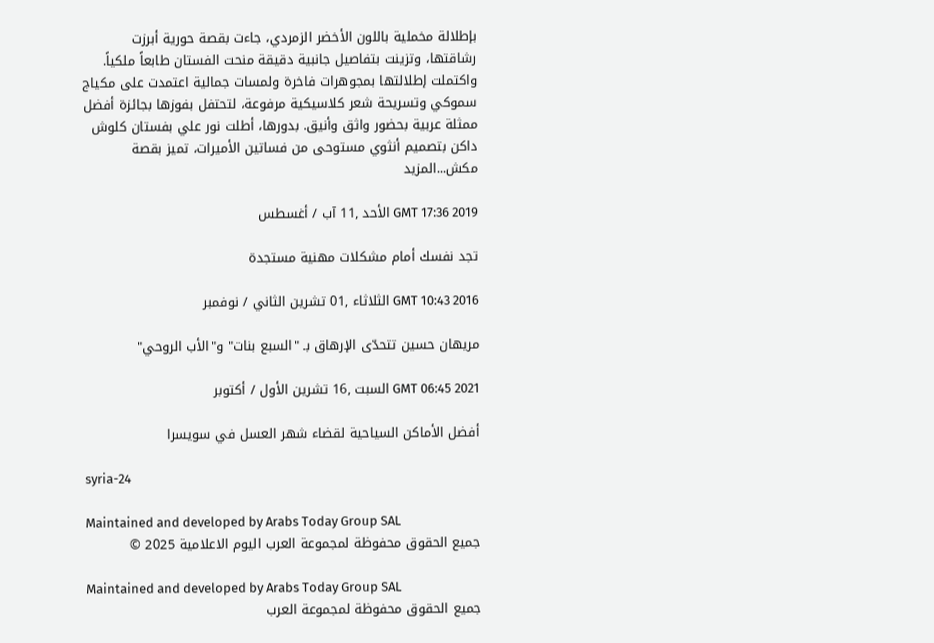بإطلالة مخملية باللون الأخضر الزمردي، جاءت بقصة حورية أبرزت رشاقتها، وتزينت بتفاصيل جانبية دقيقة منحت الفستان طابعاً ملكياً. واكتملت إطلالتها بمجوهرات فاخرة ولمسات جمالية اعتمدت على مكياج سموكي وتسريحة شعر كلاسيكية مرفوعة، لتحتفل بفوزها بجائزة أفضل ممثلة عربية بحضور واثق وأنيق. بدورها، أطلت نور علي بفستان كلوش داكن بتصميم أنثوي مستوحى من فساتين الأميرات، تميز بقصة مكش...المزيد

GMT 17:36 2019 الأحد ,11 آب / أغسطس

تجد نفسك أمام مشكلات مهنية مستجدة

GMT 10:43 2016 الثلاثاء ,01 تشرين الثاني / نوفمبر

مريهان حسين تتحدّى الإرهاق بـ "السبع بنات" و"الأب الروحي"

GMT 06:45 2021 السبت ,16 تشرين الأول / أكتوبر

أفضل الأماكن السياحية لقضاء شهر العسل في سويسرا

syria-24

Maintained and developed by Arabs Today Group SAL
جميع الحقوق محفوظة لمجموعة العرب اليوم الاعلامية 2025 ©

Maintained and developed by Arabs Today Group SAL
جميع الحقوق محفوظة لمجموعة العرب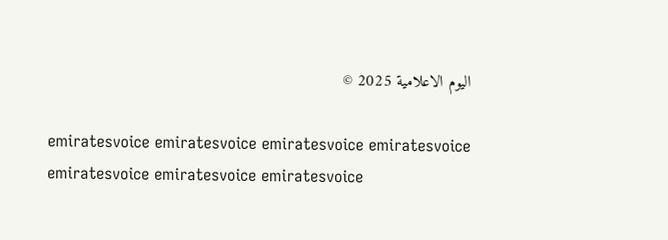اليوم الاعلامية 2025 ©

emiratesvoice emiratesvoice emiratesvoice emiratesvoice
emiratesvoice emiratesvoice emiratesvoice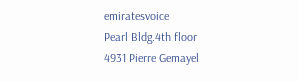emiratesvoice
Pearl Bldg.4th floor
4931 Pierre Gemayel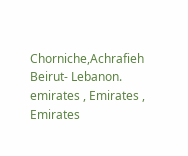Chorniche,Achrafieh
Beirut- Lebanon.
emirates , Emirates , Emirates